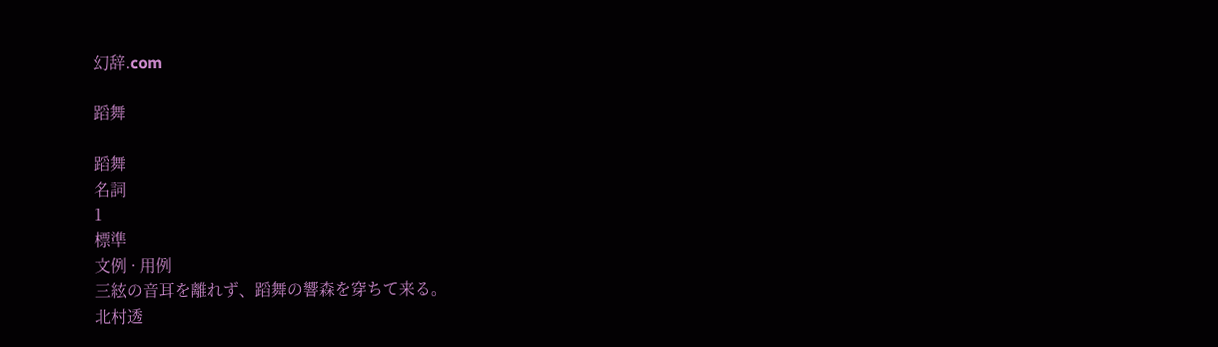幻辞.com

蹈舞

蹈舞
名詞
1
標準
文例 · 用例
三絃の音耳を離れず、蹈舞の響森を穿ちて来る。
北村透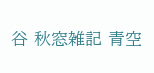谷 秋窓雑記 青空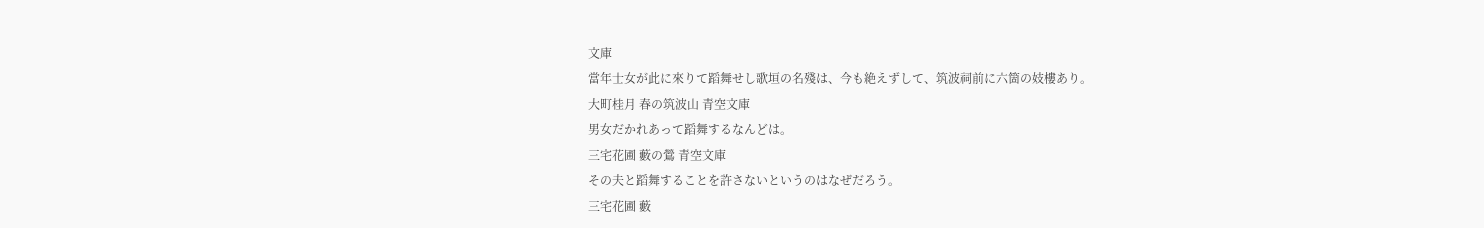文庫
當年士女が此に來りて蹈舞せし歌垣の名殘は、今も絶えずして、筑波祠前に六箇の妓樓あり。
大町桂月 春の筑波山 青空文庫
男女だかれあって蹈舞するなんどは。
三宅花圃 藪の鶯 青空文庫
その夫と蹈舞することを許さないというのはなぜだろう。
三宅花圃 藪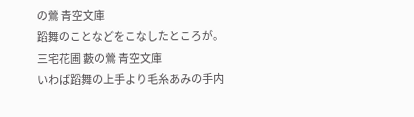の鶯 青空文庫
蹈舞のことなどをこなしたところが。
三宅花圃 藪の鶯 青空文庫
いわば蹈舞の上手より毛糸あみの手内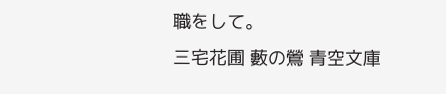職をして。
三宅花圃 藪の鶯 青空文庫